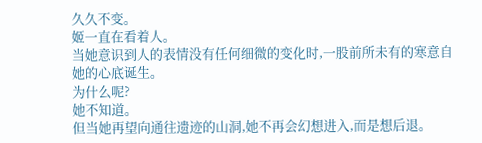久久不变。
姬一直在看着人。
当她意识到人的表情没有任何细微的变化时,一股前所未有的寒意自她的心底诞生。
为什么呢?
她不知道。
但当她再望向通往遗迹的山洞,她不再会幻想进入,而是想后退。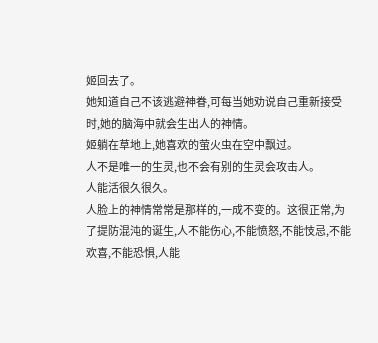姬回去了。
她知道自己不该逃避神眷,可每当她劝说自己重新接受时,她的脑海中就会生出人的神情。
姬躺在草地上,她喜欢的萤火虫在空中飘过。
人不是唯一的生灵,也不会有别的生灵会攻击人。
人能活很久很久。
人脸上的神情常常是那样的,一成不变的。这很正常,为了提防混沌的诞生,人不能伤心,不能愤怒,不能忮忌,不能欢喜,不能恐惧,人能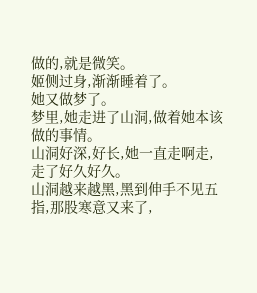做的,就是微笑。
姬侧过身,渐渐睡着了。
她又做梦了。
梦里,她走进了山洞,做着她本该做的事情。
山洞好深,好长,她一直走啊走,走了好久好久。
山洞越来越黑,黑到伸手不见五指,那股寒意又来了,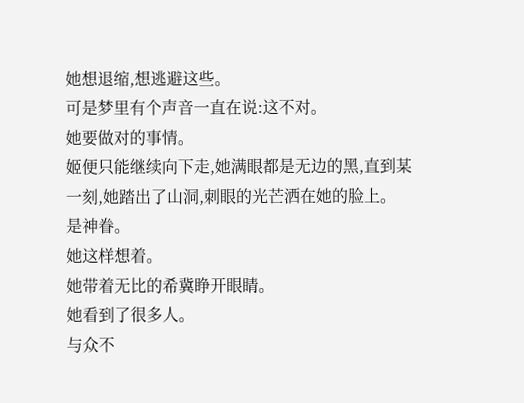她想退缩,想逃避这些。
可是梦里有个声音一直在说:这不对。
她要做对的事情。
姬便只能继续向下走,她满眼都是无边的黑,直到某一刻,她踏出了山洞,刺眼的光芒洒在她的脸上。
是神眷。
她这样想着。
她带着无比的希冀睁开眼睛。
她看到了很多人。
与众不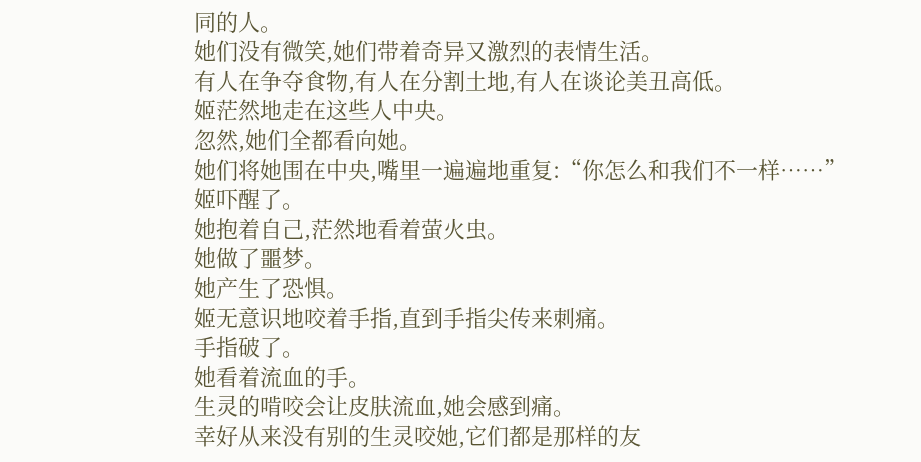同的人。
她们没有微笑,她们带着奇异又激烈的表情生活。
有人在争夺食物,有人在分割土地,有人在谈论美丑高低。
姬茫然地走在这些人中央。
忽然,她们全都看向她。
她们将她围在中央,嘴里一遍遍地重复:“你怎么和我们不一样……”
姬吓醒了。
她抱着自己,茫然地看着萤火虫。
她做了噩梦。
她产生了恐惧。
姬无意识地咬着手指,直到手指尖传来刺痛。
手指破了。
她看着流血的手。
生灵的啃咬会让皮肤流血,她会感到痛。
幸好从来没有别的生灵咬她,它们都是那样的友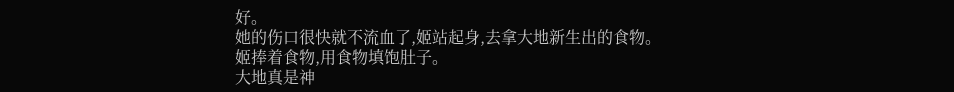好。
她的伤口很快就不流血了,姬站起身,去拿大地新生出的食物。
姬捧着食物,用食物填饱肚子。
大地真是神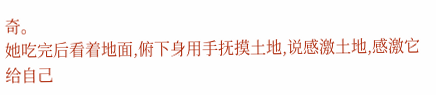奇。
她吃完后看着地面,俯下身用手抚摸土地,说感激土地,感激它给自己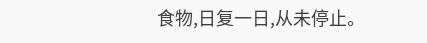食物,日复一日,从未停止。